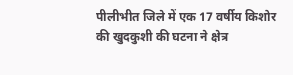पीलीभीत जिले में एक 17 वर्षीय किशोर की खुदकुशी की घटना ने क्षेत्र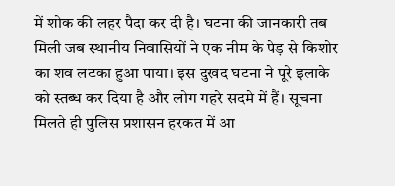में शोक की लहर पैदा कर दी है। घटना की जानकारी तब मिली जब स्थानीय निवासियों ने एक नीम के पेड़ से किशोर का शव लटका हुआ पाया। इस दुखद घटना ने पूरे इलाके को स्तब्ध कर दिया है और लोग गहरे सदमे में हैं। सूचना मिलते ही पुलिस प्रशासन हरकत में आ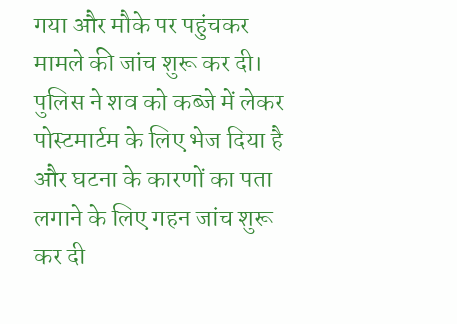गया और मौके पर पहुंचकर मामले की जांच शुरू कर दी। पुलिस ने शव को कब्जे में लेकर पोस्टमार्टम के लिए भेज दिया है और घटना के कारणों का पता लगाने के लिए गहन जांच शुरू कर दी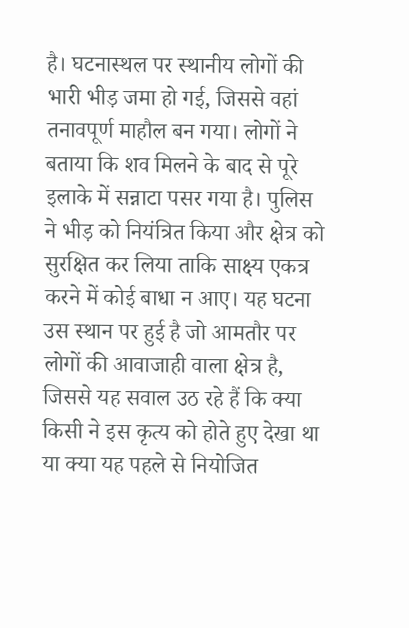है। घटनास्थल पर स्थानीय लोगों की भारी भीड़ जमा हो गई, जिससे वहां तनावपूर्ण माहौल बन गया। लोगों ने बताया कि शव मिलने के बाद से पूरे इलाके में सन्नाटा पसर गया है। पुलिस ने भीड़ को नियंत्रित किया और क्षेत्र को सुरक्षित कर लिया ताकि साक्ष्य एकत्र करने में कोई बाधा न आए। यह घटना उस स्थान पर हुई है जो आमतौर पर लोगों की आवाजाही वाला क्षेत्र है, जिससे यह सवाल उठ रहे हैं कि क्या किसी ने इस कृत्य को होते हुए देखा था या क्या यह पहले से नियोजित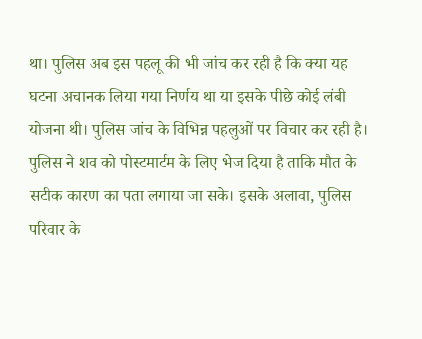था। पुलिस अब इस पहलू की भी जांच कर रही है कि क्या यह घटना अचानक लिया गया निर्णय था या इसके पीछे कोई लंबी योजना थी। पुलिस जांच के विभिन्न पहलुओं पर विचार कर रही है। पुलिस ने शव को पोस्टमार्टम के लिए भेज दिया है ताकि मौत के सटीक कारण का पता लगाया जा सके। इसके अलावा, पुलिस परिवार के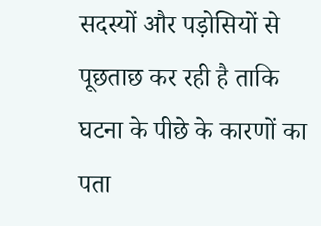सदस्यों और पड़ोसियों से पूछताछ कर रही है ताकि घटना के पीछे के कारणों का पता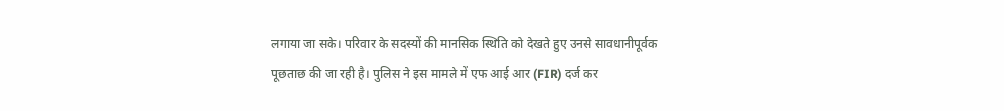लगाया जा सके। परिवार के सदस्यों की मानसिक स्थिति को देखते हुए उनसे सावधानीपूर्वक पूछताछ की जा रही है। पुलिस ने इस मामले में एफ आई आर (FIR) दर्ज कर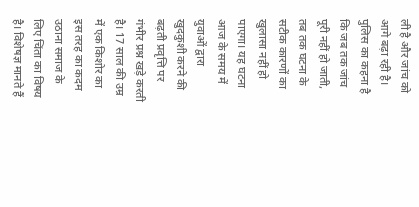ली है और जांच को आगे बढ़ा रही है। पुलिस का कहना है कि जब तक जांच पूरी नहीं हो जाती, तब तक घटना के सटीक कारणों का खुलासा नहीं हो पाएगा। यह घटना आज के समय में युवाओं द्वारा खुदकुशी करने की बढ़ती प्रवृत्ति पर गंभीर प्रश्न खड़े करती है। 17 साल की उम्र में एक किशोर का इस तरह का कदम उठाना समाज के लिए चिंता का विषय है। विशेषज्ञ मानते हैं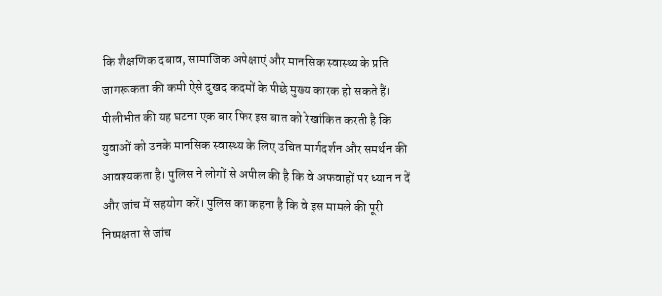कि शैक्षणिक दबाव, सामाजिक अपेक्षाएं और मानसिक स्वास्थ्य के प्रति जागरूकता की कमी ऐसे दुखद कदमों के पीछे मुख्य कारक हो सकते हैं। पीलीभीत की यह घटना एक बार फिर इस बात को रेखांकित करती है कि युवाओं को उनके मानसिक स्वास्थ्य के लिए उचित मार्गदर्शन और समर्थन की आवश्यकता है। पुलिस ने लोगों से अपील की है कि वे अफवाहों पर ध्यान न दें और जांच में सहयोग करें। पुलिस का कहना है कि वे इस मामले की पूरी निष्पक्षता से जांच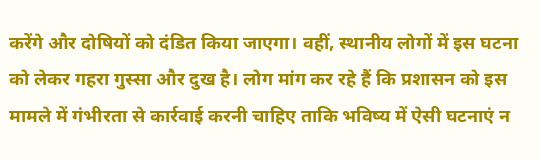करेंगे और दोषियों को दंडित किया जाएगा। वहीं, स्थानीय लोगों में इस घटना को लेकर गहरा गुस्सा और दुख है। लोग मांग कर रहे हैं कि प्रशासन को इस मामले में गंभीरता से कार्रवाई करनी चाहिए ताकि भविष्य में ऐसी घटनाएं न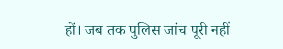हों। जब तक पुलिस जांच पूरी नहीं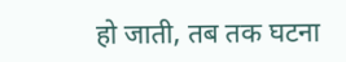हो जाती, तब तक घटना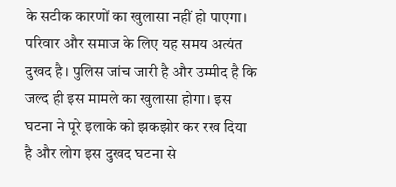के सटीक कारणों का खुलासा नहीं हो पाएगा। परिवार और समाज के लिए यह समय अत्यंत दुखद है। पुलिस जांच जारी है और उम्मीद है कि जल्द ही इस मामले का खुलासा होगा। इस घटना ने पूरे इलाके को झकझोर कर रख दिया है और लोग इस दुखद घटना से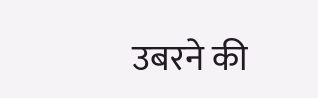उबरने की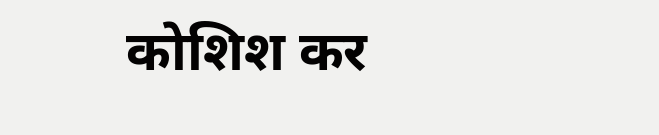कोशिश कर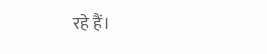रहे हैं।